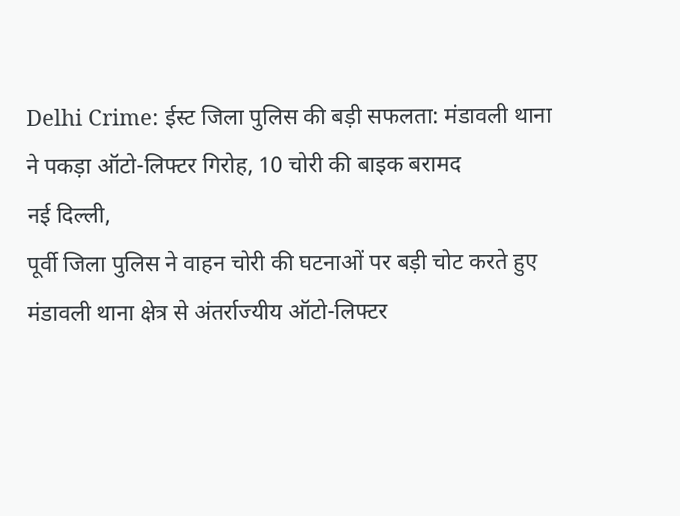Delhi Crime: ईस्ट जिला पुलिस की बड़ी सफलता: मंडावली थाना ने पकड़ा ऑटो-लिफ्टर गिरोह, 10 चोरी की बाइक बरामद
नई दिल्ली,
पूर्वी जिला पुलिस ने वाहन चोरी की घटनाओं पर बड़ी चोट करते हुए मंडावली थाना क्षेत्र से अंतर्राज्यीय ऑटो-लिफ्टर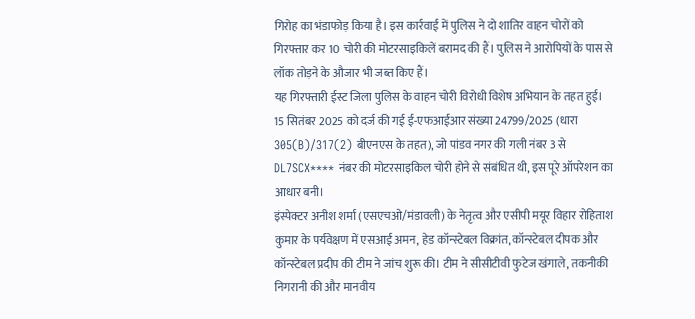गिरोह का भंडाफोड़ किया है। इस कार्रवाई में पुलिस ने दो शातिर वाहन चोरों को गिरफ्तार कर 10 चोरी की मोटरसाइकिलें बरामद की हैं। पुलिस ने आरोपियों के पास से लॉक तोड़ने के औजार भी जब्त किए हैं।
यह गिरफ्तारी ईस्ट जिला पुलिस के वाहन चोरी विरोधी विशेष अभियान के तहत हुई। 15 सितंबर 2025 को दर्ज की गई ई-एफआईआर संख्या 24799/2025 (धारा 305(B)/317(2) बीएनएस के तहत), जो पांडव नगर की गली नंबर 3 से DL7SCX**** नंबर की मोटरसाइकिल चोरी होने से संबंधित थी, इस पूरे ऑपरेशन का आधार बनी।
इंस्पेक्टर अनीश शर्मा (एसएचओ/मंडावली) के नेतृत्व और एसीपी मयूर विहार रोहिताश कुमार के पर्यवेक्षण में एसआई अमन, हेड कॉन्स्टेबल विक्रांत, कॉन्स्टेबल दीपक और कॉन्स्टेबल प्रदीप की टीम ने जांच शुरू की। टीम ने सीसीटीवी फुटेज खंगाले, तकनीकी निगरानी की और मानवीय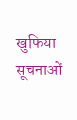खुफिया सूचनाओं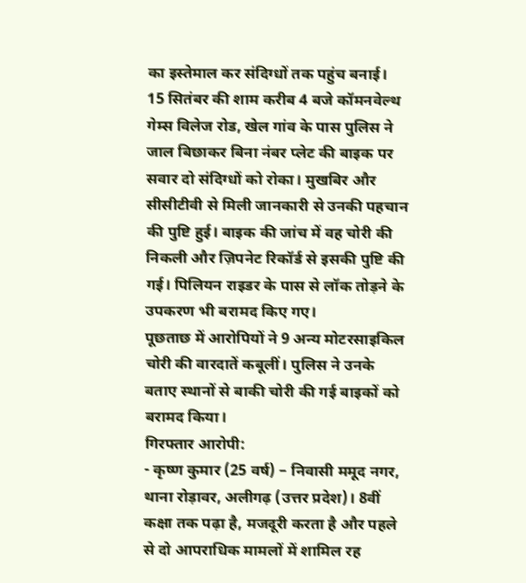का इस्तेमाल कर संदिग्धों तक पहुंच बनाई।
15 सितंबर की शाम करीब 4 बजे कॉमनवेल्थ गेम्स विलेज रोड, खेल गांव के पास पुलिस ने जाल बिछाकर बिना नंबर प्लेट की बाइक पर सवार दो संदिग्धों को रोका। मुखबिर और सीसीटीवी से मिली जानकारी से उनकी पहचान की पुष्टि हुई। बाइक की जांच में वह चोरी की निकली और ज़िपनेट रिकॉर्ड से इसकी पुष्टि की गई। पिलियन राइडर के पास से लॉक तोड़ने के उपकरण भी बरामद किए गए।
पूछताछ में आरोपियों ने 9 अन्य मोटरसाइकिल चोरी की वारदातें कबूलीं। पुलिस ने उनके बताए स्थानों से बाकी चोरी की गई बाइकों को बरामद किया।
गिरफ्तार आरोपी:
- कृष्ण कुमार (25 वर्ष) – निवासी ममूद नगर, थाना रोड़ावर, अलीगढ़ (उत्तर प्रदेश)। 8वीं कक्षा तक पढ़ा है, मजदूरी करता है और पहले से दो आपराधिक मामलों में शामिल रह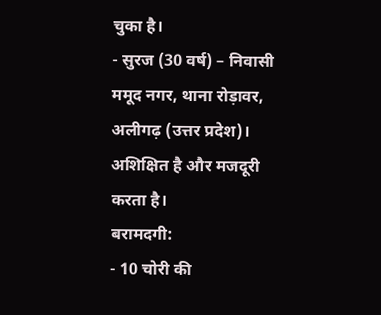चुका है।
- सुरज (30 वर्ष) – निवासी ममूद नगर, थाना रोड़ावर, अलीगढ़ (उत्तर प्रदेश)। अशिक्षित है और मजदूरी करता है।
बरामदगी:
- 10 चोरी की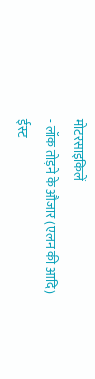मोटरसाइकिलें
- लॉक तोड़ने के औजार (एलन की आदि)
ईस्ट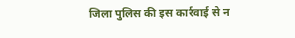जिला पुलिस की इस कार्रवाई से न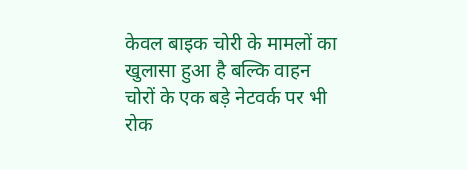केवल बाइक चोरी के मामलों का खुलासा हुआ है बल्कि वाहन चोरों के एक बड़े नेटवर्क पर भी रोक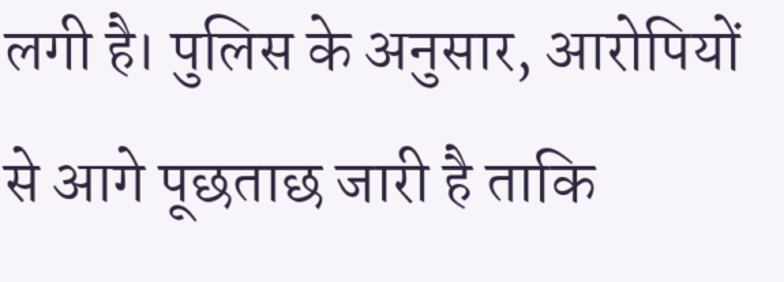लगी है। पुलिस के अनुसार, आरोपियों से आगे पूछताछ जारी है ताकि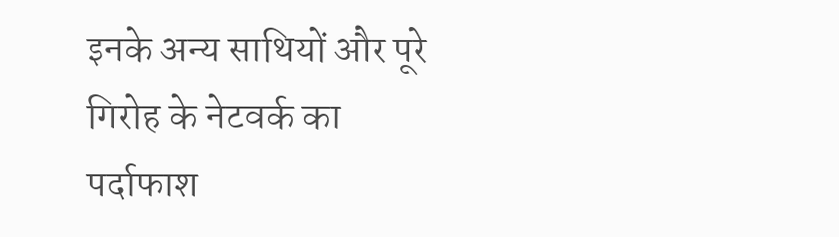इनके अन्य साथियों और पूरे गिरोह के नेटवर्क का पर्दाफाश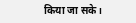किया जा सके।